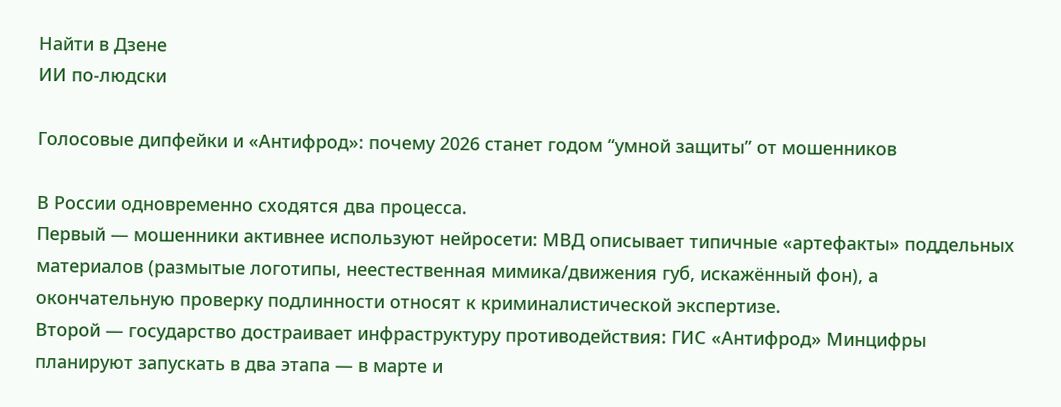Найти в Дзене
ИИ по-людски

Голосовые дипфейки и «Антифрод»: почему 2026 станет годом “умной защиты” от мошенников

В России одновременно сходятся два процесса.
Первый — мошенники активнее используют нейросети: МВД описывает типичные «артефакты» поддельных материалов (размытые логотипы, неестественная мимика/движения губ, искажённый фон), а окончательную проверку подлинности относят к криминалистической экспертизе.
Второй — государство достраивает инфраструктуру противодействия: ГИС «Антифрод» Минцифры планируют запускать в два этапа — в марте и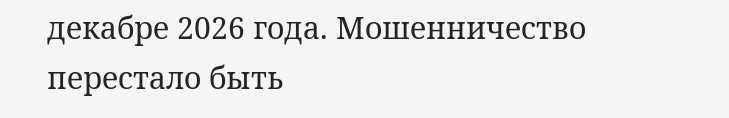декабре 2026 года. Мошенничество перестало быть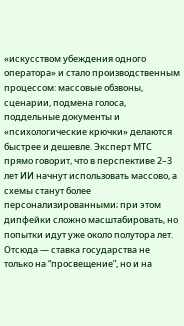«искусством убеждения одного оператора» и стало производственным процессом: массовые обзвоны, сценарии, подмена голоса, поддельные документы и «психологические крючки» делаются быстрее и дешевле. Эксперт МТС прямо говорит, что в перспективе 2–3 лет ИИ начнут использовать массово, а схемы станут более персонализированными; при этом дипфейки сложно масштабировать, но попытки идут уже около полутора лет. Отсюда — ставка государства не только на “просвещение”, но и на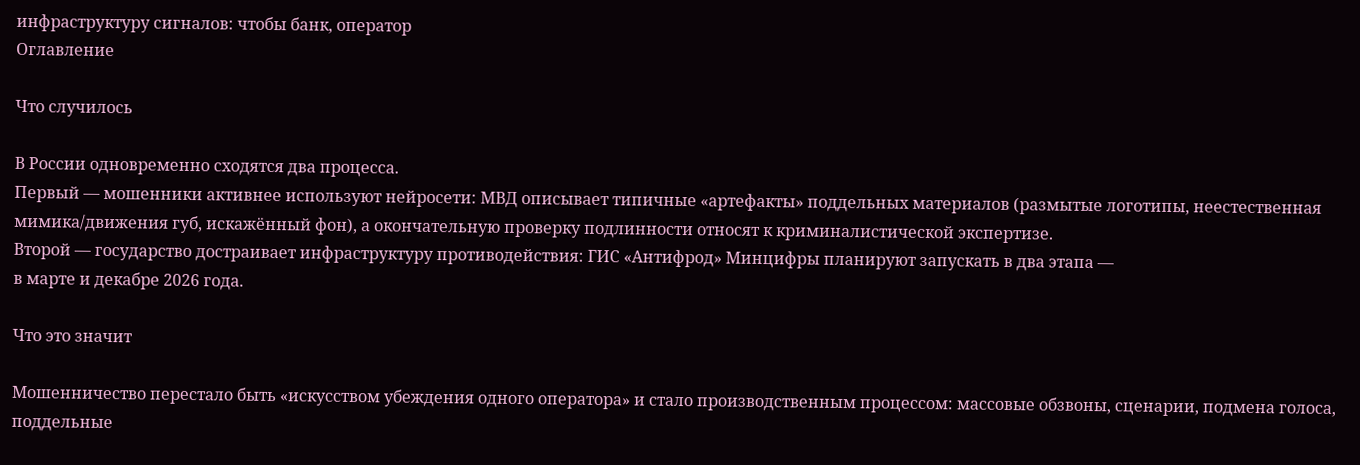инфраструктуру сигналов: чтобы банк, оператор
Оглавление

Что случилось

В России одновременно сходятся два процесса.
Первый — мошенники активнее используют нейросети: МВД описывает типичные «артефакты» поддельных материалов (размытые логотипы, неестественная мимика/движения губ, искажённый фон), а окончательную проверку подлинности относят к криминалистической экспертизе.
Второй — государство достраивает инфраструктуру противодействия: ГИС «Антифрод» Минцифры планируют запускать в два этапа —
в марте и декабре 2026 года.

Что это значит

Мошенничество перестало быть «искусством убеждения одного оператора» и стало производственным процессом: массовые обзвоны, сценарии, подмена голоса, поддельные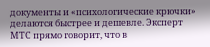документы и «психологические крючки» делаются быстрее и дешевле. Эксперт МТС прямо говорит, что в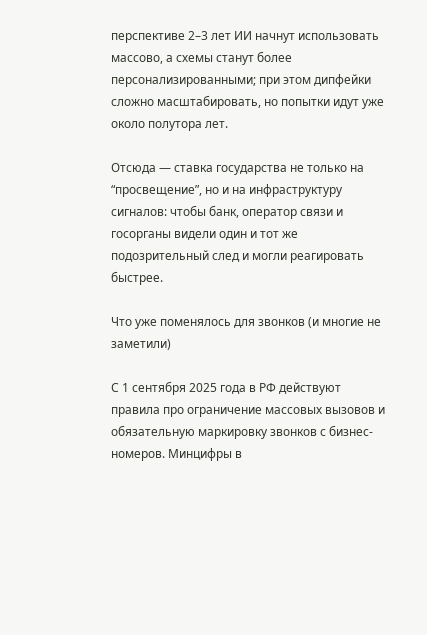перспективе 2–3 лет ИИ начнут использовать массово, а схемы станут более персонализированными; при этом дипфейки сложно масштабировать, но попытки идут уже около полутора лет.

Отсюда — ставка государства не только на “просвещение”, но и на инфраструктуру сигналов: чтобы банк, оператор связи и госорганы видели один и тот же подозрительный след и могли реагировать быстрее.

Что уже поменялось для звонков (и многие не заметили)

С 1 сентября 2025 года в РФ действуют правила про ограничение массовых вызовов и обязательную маркировку звонков с бизнес-номеров. Минцифры в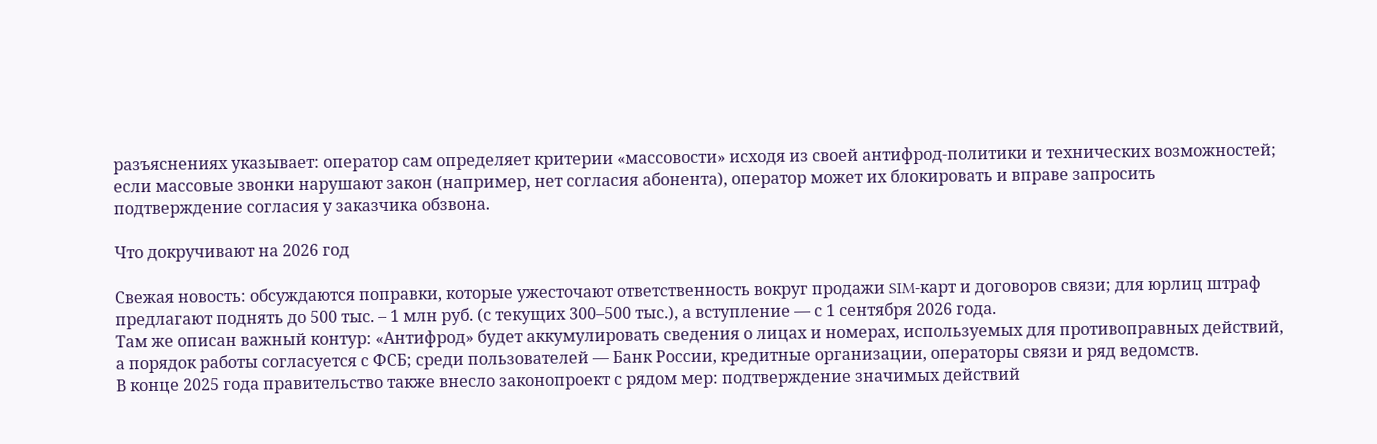разъяснениях указывает: оператор сам определяет критерии «массовости» исходя из своей антифрод-политики и технических возможностей; если массовые звонки нарушают закон (например, нет согласия абонента), оператор может их блокировать и вправе запросить подтверждение согласия у заказчика обзвона.

Что докручивают на 2026 год

Свежая новость: обсуждаются поправки, которые ужесточают ответственность вокруг продажи SIM-карт и договоров связи; для юрлиц штраф предлагают поднять до 500 тыс. – 1 млн руб. (с текущих 300–500 тыс.), а вступление — с 1 сентября 2026 года.
Там же описан важный контур: «Антифрод» будет аккумулировать сведения о лицах и номерах, используемых для противоправных действий, а порядок работы согласуется с ФСБ; среди пользователей — Банк России, кредитные организации, операторы связи и ряд ведомств.
В конце 2025 года правительство также внесло законопроект с рядом мер: подтверждение значимых действий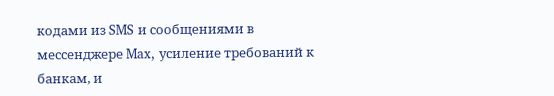кодами из SMS и сообщениями в мессенджере Max, усиление требований к банкам, и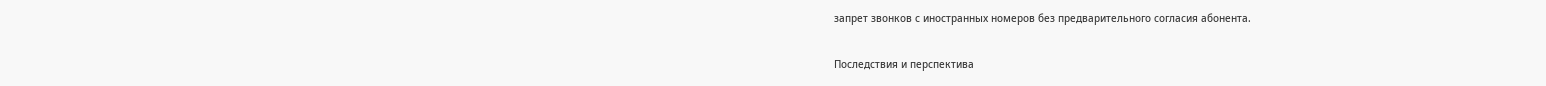запрет звонков с иностранных номеров без предварительного согласия абонента.

Последствия и перспектива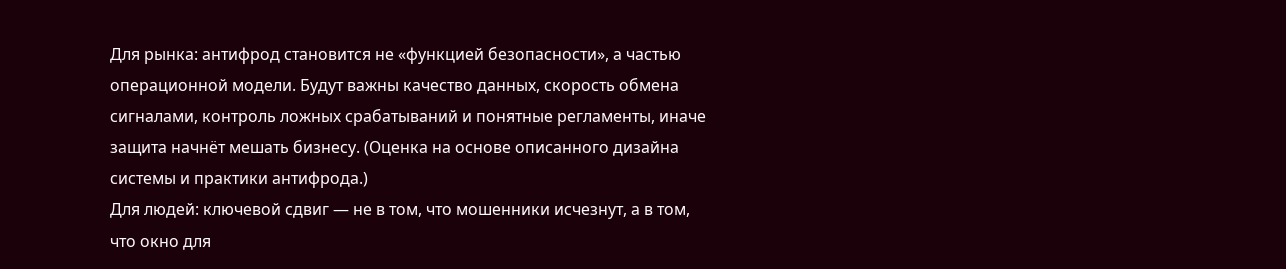Для рынка: антифрод становится не «функцией безопасности», а частью операционной модели. Будут важны качество данных, скорость обмена сигналами, контроль ложных срабатываний и понятные регламенты, иначе защита начнёт мешать бизнесу. (Оценка на основе описанного дизайна системы и практики антифрода.)
Для людей: ключевой сдвиг — не в том, что мошенники исчезнут, а в том, что окно для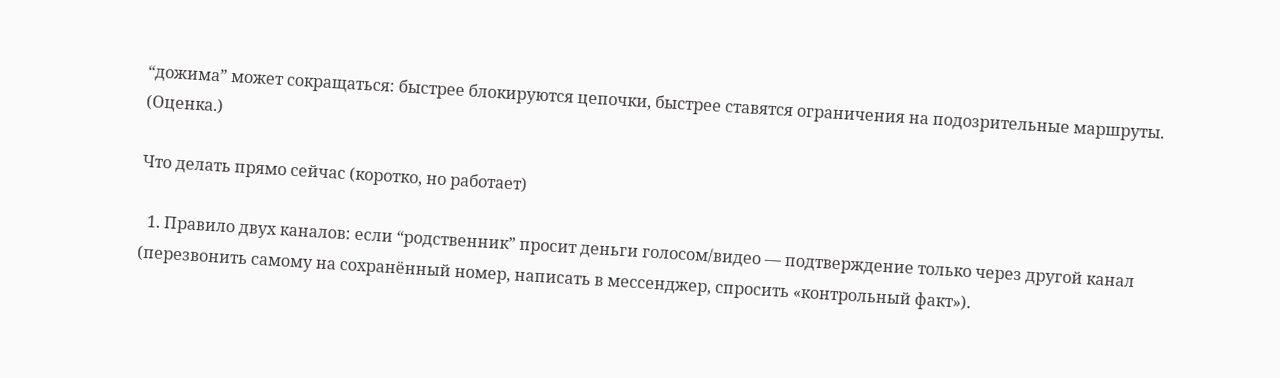“дожима” может сокращаться: быстрее блокируются цепочки, быстрее ставятся ограничения на подозрительные маршруты. (Оценка.)

Что делать прямо сейчас (коротко, но работает)

  1. Правило двух каналов: если “родственник” просит деньги голосом/видео — подтверждение только через другой канал (перезвонить самому на сохранённый номер, написать в мессенджер, спросить «контрольный факт»).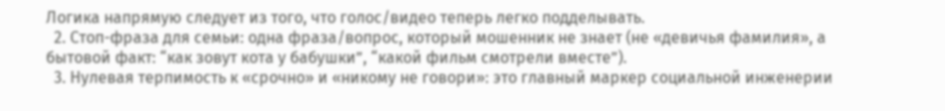Логика напрямую следует из того, что голос/видео теперь легко подделывать.
  2. Стоп-фраза для семьи: одна фраза/вопрос, который мошенник не знает (не «девичья фамилия», а бытовой факт: “как зовут кота у бабушки”, “какой фильм смотрели вместе”).
  3. Нулевая терпимость к «срочно» и «никому не говори»: это главный маркер социальной инженерии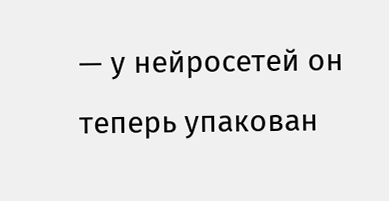— у нейросетей он теперь упакован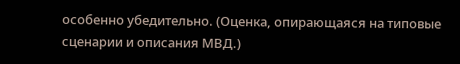особенно убедительно. (Оценка, опирающаяся на типовые сценарии и описания МВД.)